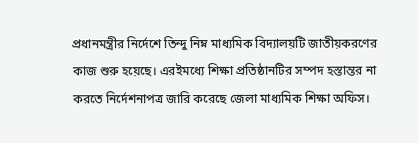প্রধানমন্ত্রীর নির্দেশে তিন্দু নিম্ন মাধ্যমিক বিদ্যালয়টি জাতীয়করণের কাজ শুরু হয়েছে। এরইমধ্যে শিক্ষা প্রতিষ্ঠানটির সম্পদ হস্তান্তর না করতে নির্দেশনাপত্র জারি করেছে জেলা মাধ্যমিক শিক্ষা অফিস।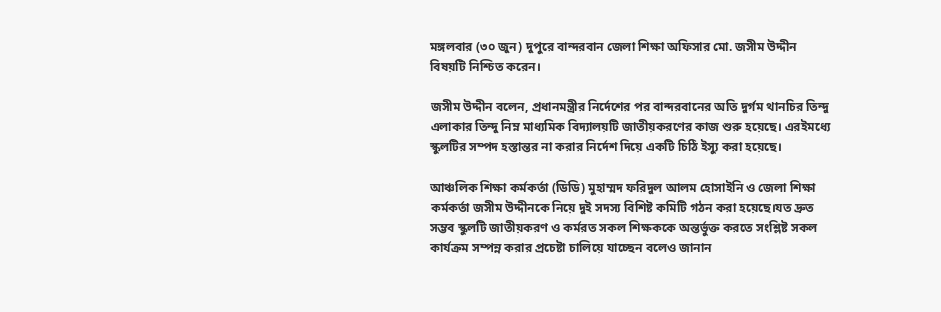মঙ্গলবার (৩০ জুন) দুপুরে বান্দরবান জেলা শিক্ষা অফিসার মো. জসীম উদ্দীন বিষয়টি নিশ্চিত করেন।

জসীম উদ্দীন বলেন, প্রধানমন্ত্রীর নির্দেশের পর বান্দরবানের অতি দুর্গম থানচির তিন্দু এলাকার তিন্দু নিম্ন মাধ্যমিক বিদ্যালয়টি জাতীয়করণের কাজ শুরু হয়েছে। এরইমধ্যে স্কুলটির সম্পদ হস্তান্তর না করার নির্দেশ দিয়ে একটি চিঠি ইস্যু করা হয়েছে।

আঞ্চলিক শিক্ষা কর্মকর্তা (ডিডি) মুহাম্মদ ফরিদুল আলম হোসাইনি ও জেলা শিক্ষা কর্মকর্তা জসীম উদ্দীনকে নিয়ে দুই সদস্য বিশিষ্ট কমিটি গঠন করা হয়েছে।যত দ্রুত সম্ভব স্কুলটি জাতীয়করণ ও কর্মরত সকল শিক্ষককে অন্তর্ভুক্ত করতে সংশ্লিষ্ট সকল কার্যক্রম সম্পন্ন করার প্রচেষ্টা চালিয়ে যাচ্ছেন বলেও জানান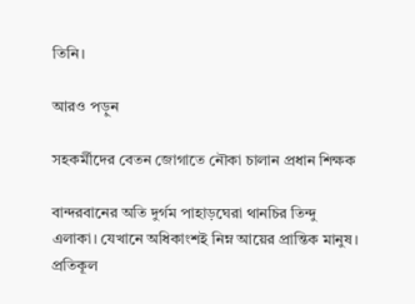তিনি।

আরও পড়ুন

সহকর্মীদের বেতন জোগাতে নৌকা চালান প্রধান শিক্ষক

বান্দরবানের অতি দুর্গম পাহাড়ঘেরা থানচির তিন্দু এলাকা। যেখানে অধিকাংশই নিম্ন আয়ের প্রান্তিক মানুষ। প্রতিকূল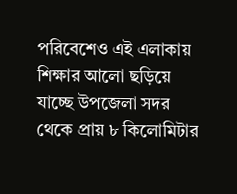পরিবেশেও এই এলাকায় শিক্ষার আলো ছড়িয়ে যাচ্ছে উপজেলা সদর থেকে প্রায় ৮ কিলোমিটার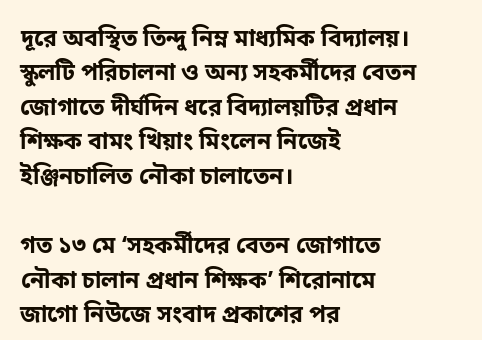দূরে অবস্থিত তিন্দু নিম্ন মাধ্যমিক বিদ্যালয়। স্কুলটি পরিচালনা ও অন্য সহকর্মীদের বেতন জোগাতে দীর্ঘদিন ধরে বিদ্যালয়টির প্রধান শিক্ষক বামং খিয়াং মিংলেন নিজেই ইঞ্জিনচালিত নৌকা চালাতেন।

গত ১৩ মে ‘সহকর্মীদের বেতন জোগাতে নৌকা চালান প্রধান শিক্ষক’ শিরোনামে জাগো নিউজে সংবাদ প্রকাশের পর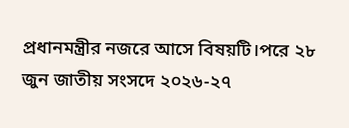প্রধানমন্ত্রীর নজরে আসে বিষয়টি।পরে ২৮ জুন জাতীয় সংসদে ২০২৬-২৭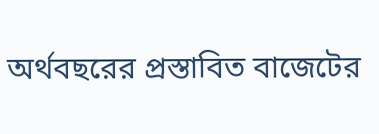অর্থবছরের প্রস্তাবিত বাজেটের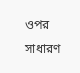ওপর সাধারণ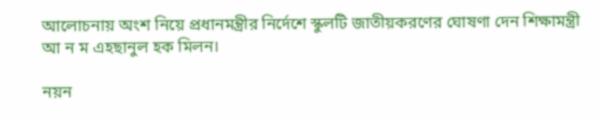আলোচনায় অংশ নিয়ে প্রধানমন্ত্রীর নির্দেশে স্কুলটি জাতীয়করণের ঘোষণা দেন শিক্ষামন্ত্রী আ ন ম এহছানুল হক মিলন।

নয়ন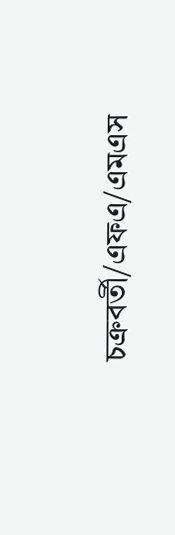চক্রবর্তী/এফএ/এমএস